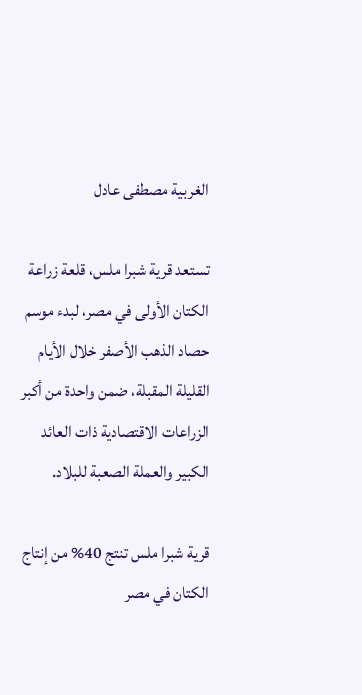الغربية مصطفى عادل

تستعد قرية شبرا ملس، قلعة زراعة الكتان الأولى في مصر، لبدء موسم حصاد الذهب الأصفر خلال الأيام القليلة المقبلة، ضمن واحدة من أكبر الزراعات الاقتصادية ذات العائد الكبير والعملة الصعبة للبلاد.

قرية شبرا ملس تنتج 40% من إنتاج الكتان في مصر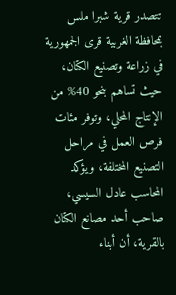تتصدر قرية شبرا ملس بمحافظة الغربية قرى الجمهورية في زراعة وتصنيع الكتان، حيث تساهم بنحو 40% من الإنتاج المحلي، وتوفر مئات فرص العمل في مراحل التصنيع المختلفة، ويؤكد المحاسب عادل السيسي، صاحب أحد مصانع الكتان بالقرية، أن أبناء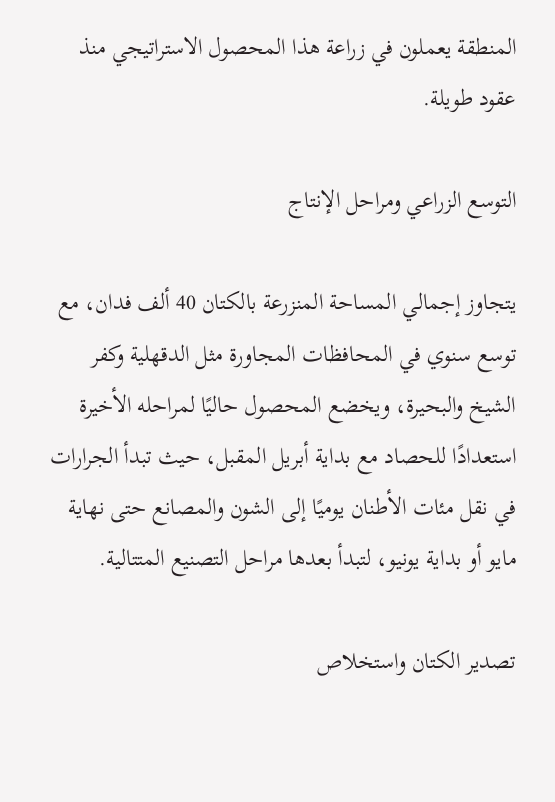المنطقة يعملون في زراعة هذا المحصول الاستراتيجي منذ عقود طويلة.

التوسع الزراعي ومراحل الإنتاج

يتجاوز إجمالي المساحة المنزرعة بالكتان 40 ألف فدان، مع توسع سنوي في المحافظات المجاورة مثل الدقهلية وكفر الشيخ والبحيرة، ويخضع المحصول حاليًا لمراحله الأخيرة استعدادًا للحصاد مع بداية أبريل المقبل، حيث تبدأ الجرارات في نقل مئات الأطنان يوميًا إلى الشون والمصانع حتى نهاية مايو أو بداية يونيو، لتبدأ بعدها مراحل التصنيع المتتالية.

تصدير الكتان واستخلاص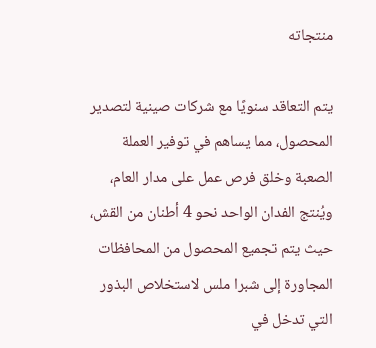منتجاته

يتم التعاقد سنويًا مع شركات صينية لتصدير المحصول، مما يساهم في توفير العملة الصعبة وخلق فرص عمل على مدار العام، ويُنتج الفدان الواحد نحو 4 أطنان من القش، حيث يتم تجميع المحصول من المحافظات المجاورة إلى شبرا ملس لاستخلاص البذور التي تدخل في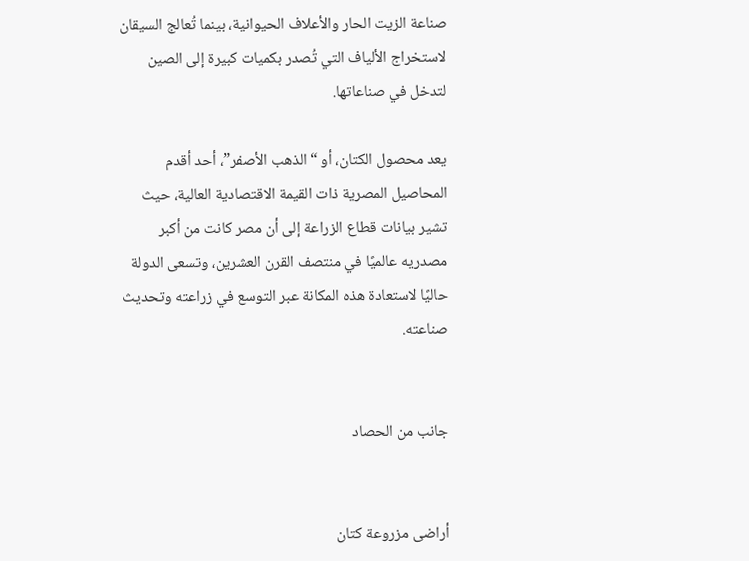صناعة الزيت الحار والأعلاف الحيوانية، بينما تُعالج السيقان لاستخراج الألياف التي تُصدر بكميات كبيرة إلى الصين لتدخل في صناعاتها.

يعد محصول الكتان، أو “الذهب الأصفر”، أحد أقدم المحاصيل المصرية ذات القيمة الاقتصادية العالية، حيث تشير بيانات قطاع الزراعة إلى أن مصر كانت من أكبر مصدريه عالميًا في منتصف القرن العشرين، وتسعى الدولة حاليًا لاستعادة هذه المكانة عبر التوسع في زراعته وتحديث صناعته.


جانب من الحصاد


أراضى مزروعة كتان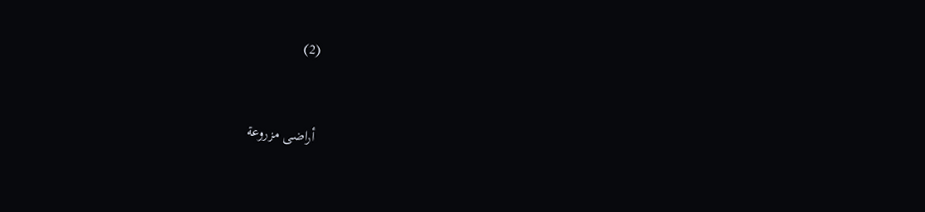(2)


أراضى مزروعة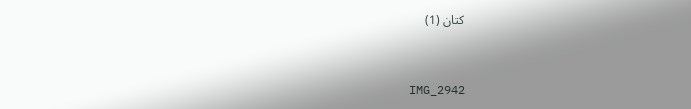كتان (1)


IMG_2942